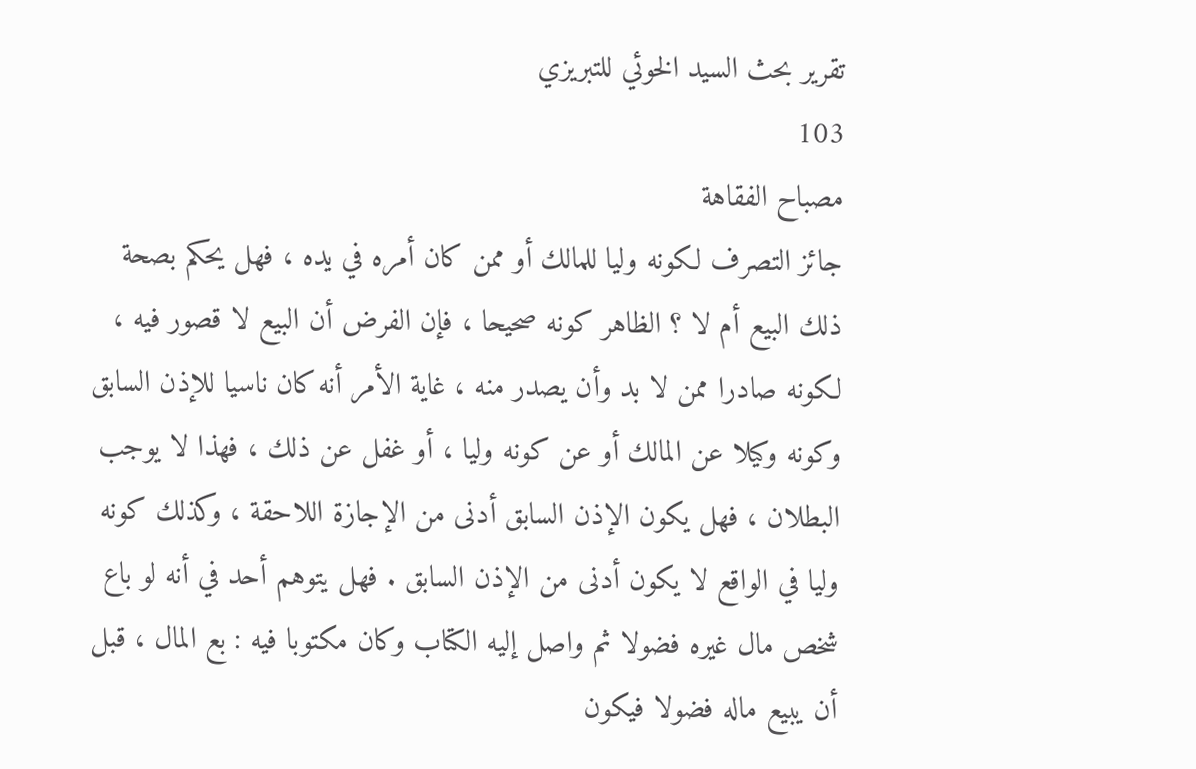تقرير بحث السيد الخوئي للتبريزي
103
مصباح الفقاهة
جائز التصرف لكونه وليا للمالك أو ممن كان أمره في يده ، فهل يحكم بصحة ذلك البيع أم لا ؟ الظاهر كونه صحيحا ، فإن الفرض أن البيع لا قصور فيه ، لكونه صادرا ممن لا بد وأن يصدر منه ، غاية الأمر أنه كان ناسيا للإذن السابق وكونه وكيلا عن المالك أو عن كونه وليا ، أو غفل عن ذلك ، فهذا لا يوجب البطلان ، فهل يكون الإذن السابق أدنى من الإجازة اللاحقة ، وكذلك كونه وليا في الواقع لا يكون أدنى من الإذن السابق . فهل يتوهم أحد في أنه لو باع شخص مال غيره فضولا ثم واصل إليه الكتاب وكان مكتوبا فيه : بع المال ، قبل أن يبيع ماله فضولا فيكون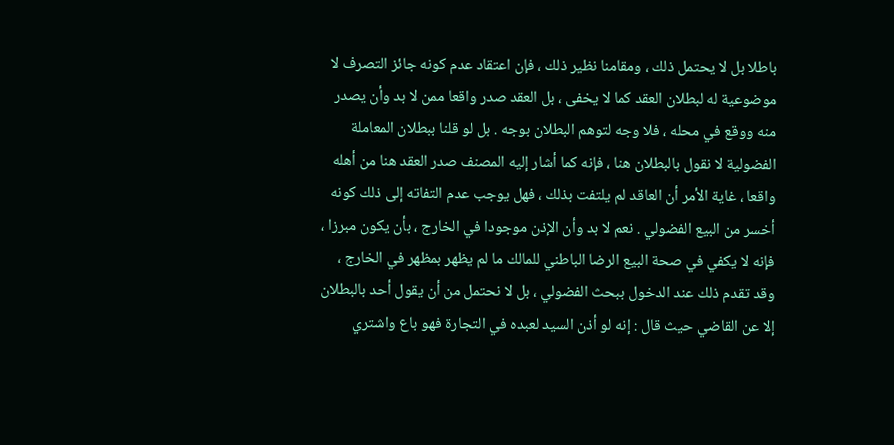باطلا بل لا يحتمل ذلك ، ومقامنا نظير ذلك ، فإن اعتقاد عدم كونه جائز التصرف لا موضوعية له لبطلان العقد كما لا يخفى ، بل العقد صدر واقعا ممن لا بد وأن يصدر منه ووقع في محله ، فلا وجه لتوهم البطلان بوجه . بل لو قلنا ببطلان المعاملة الفضولية لا نقول بالبطلان هنا ، فإنه كما أشار إليه المصنف صدر العقد هنا من أهله واقعا ، غاية الأمر أن العاقد لم يلتفت بذلك ، فهل يوجب عدم التفاته إلى ذلك كونه أخسر من البيع الفضولي . نعم لا بد وأن الإذن موجودا في الخارج ، بأن يكون مبرزا ، فإنه لا يكفي في صحة البيع الرضا الباطني للمالك ما لم يظهر بمظهر في الخارج ، وقد تقدم ذلك عند الدخول ببحث الفضولي ، بل لا نحتمل من أن يقول أحد بالبطلان إلا عن القاضي حيث قال : إنه لو أذن السيد لعبده في التجارة فهو باع واشتري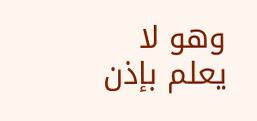وهو لا يعلم بإذن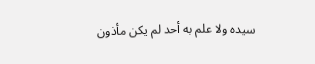سيده ولا علم به أحد لم يكن مأذون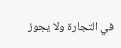في التجارة ولا يجوز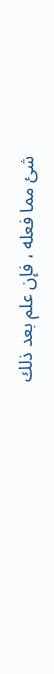شئ مما فعله ، فإن علم بعد ذلك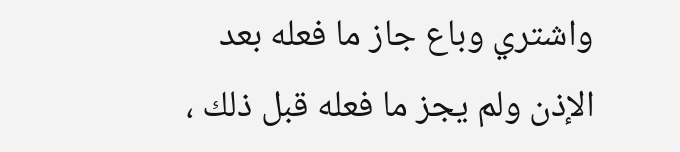واشتري وباع جاز ما فعله بعد الإذن ولم يجز ما فعله قبل ذلك ،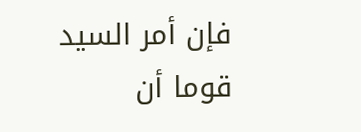فإن أمر السيد قوما أن